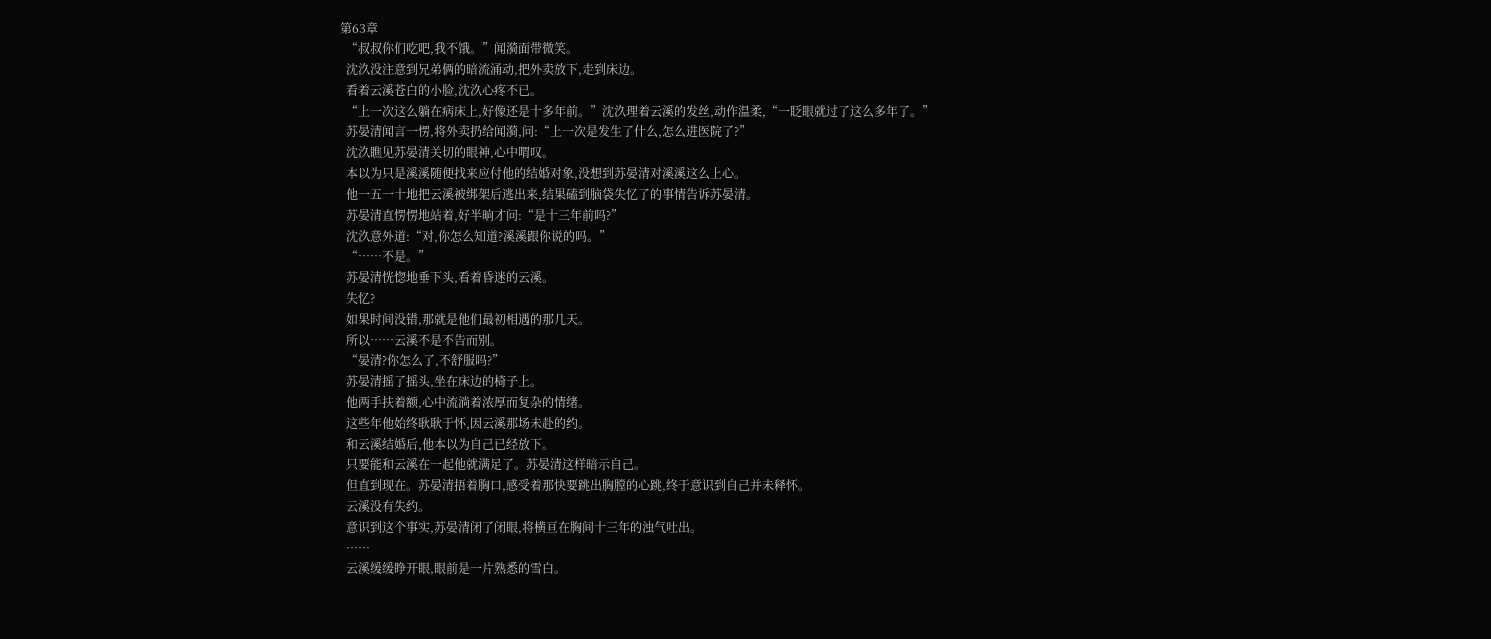第63章
  “叔叔你们吃吧,我不饿。”闻漪面带微笑。
  沈汣没注意到兄弟俩的暗流涌动,把外卖放下,走到床边。
  看着云溪苍白的小脸,沈汣心疼不已。
  “上一次这么躺在病床上,好像还是十多年前。”沈汣理着云溪的发丝,动作温柔,“一眨眼就过了这么多年了。”
  苏晏清闻言一愣,将外卖扔给闻漪,问:“上一次是发生了什么,怎么进医院了?”
  沈汣瞧见苏晏清关切的眼神,心中喟叹。
  本以为只是溪溪随便找来应付他的结婚对象,没想到苏晏清对溪溪这么上心。
  他一五一十地把云溪被绑架后逃出来,结果磕到脑袋失忆了的事情告诉苏晏清。
  苏晏清直愣愣地站着,好半晌才问:“是十三年前吗?”
  沈汣意外道:“对,你怎么知道?溪溪跟你说的吗。”
  “……不是。”
  苏晏清恍惚地垂下头,看着昏迷的云溪。
  失忆?
  如果时间没错,那就是他们最初相遇的那几天。
  所以……云溪不是不告而别。
  “晏清?你怎么了,不舒服吗?”
  苏晏清摇了摇头,坐在床边的椅子上。
  他两手扶着额,心中流淌着浓厚而复杂的情绪。
  这些年他始终耿耿于怀,因云溪那场未赴的约。
  和云溪结婚后,他本以为自己已经放下。
  只要能和云溪在一起他就满足了。苏晏清这样暗示自己。
  但直到现在。苏晏清捂着胸口,感受着那快要跳出胸膛的心跳,终于意识到自己并未释怀。
  云溪没有失约。
  意识到这个事实,苏晏清闭了闭眼,将横亘在胸间十三年的浊气吐出。
  ……
  云溪缓缓睁开眼,眼前是一片熟悉的雪白。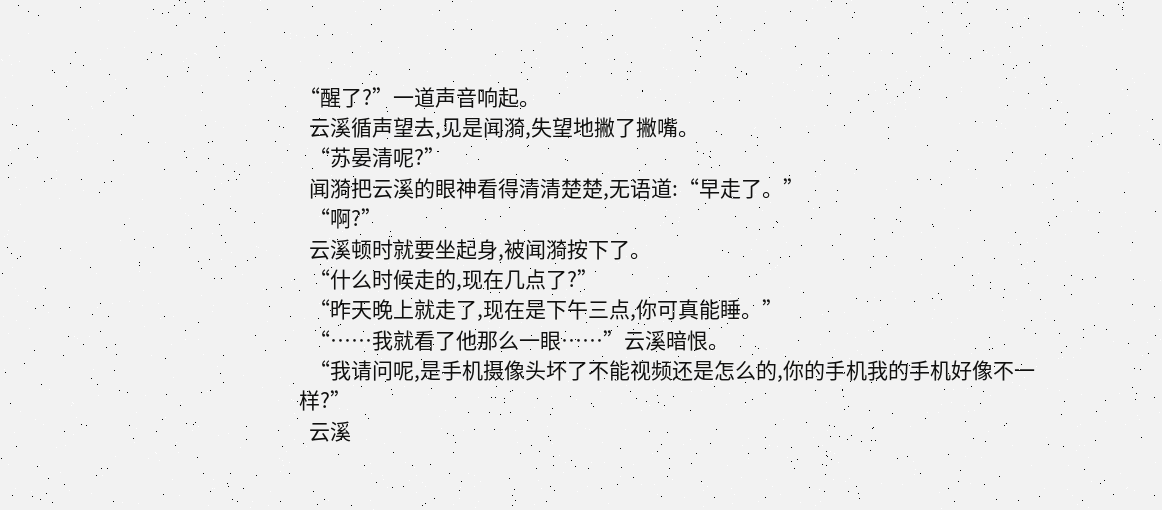“醒了?”一道声音响起。
  云溪循声望去,见是闻漪,失望地撇了撇嘴。
  “苏晏清呢?”
  闻漪把云溪的眼神看得清清楚楚,无语道:“早走了。”
  “啊?”
  云溪顿时就要坐起身,被闻漪按下了。
  “什么时候走的,现在几点了?”
  “昨天晚上就走了,现在是下午三点,你可真能睡。”
  “……我就看了他那么一眼……”云溪暗恨。
  “我请问呢,是手机摄像头坏了不能视频还是怎么的,你的手机我的手机好像不一样?”
  云溪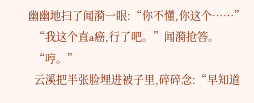幽幽地扫了闻漪一眼:“你不懂,你这个……”
  “我这个直a癌,行了吧。”闻漪抢答。
  “哼。”
  云溪把半张脸埋进被子里,碎碎念:“早知道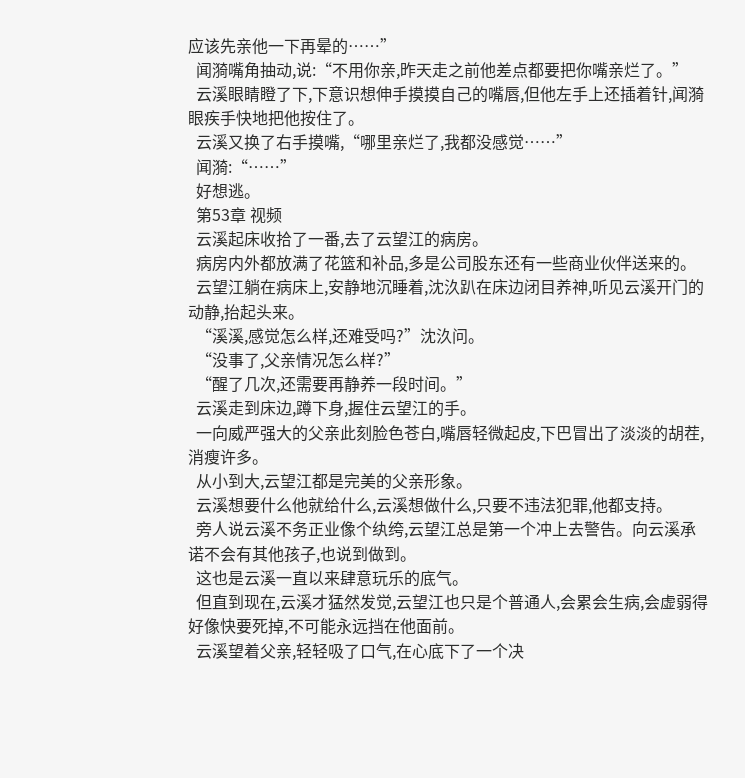应该先亲他一下再晕的……”
  闻漪嘴角抽动,说:“不用你亲,昨天走之前他差点都要把你嘴亲烂了。”
  云溪眼睛瞪了下,下意识想伸手摸摸自己的嘴唇,但他左手上还插着针,闻漪眼疾手快地把他按住了。
  云溪又换了右手摸嘴,“哪里亲烂了,我都没感觉……”
  闻漪:“……”
  好想逃。
  第53章 视频
  云溪起床收拾了一番,去了云望江的病房。
  病房内外都放满了花篮和补品,多是公司股东还有一些商业伙伴送来的。
  云望江躺在病床上,安静地沉睡着,沈汣趴在床边闭目养神,听见云溪开门的动静,抬起头来。
  “溪溪,感觉怎么样,还难受吗?”沈汣问。
  “没事了,父亲情况怎么样?”
  “醒了几次,还需要再静养一段时间。”
  云溪走到床边,蹲下身,握住云望江的手。
  一向威严强大的父亲此刻脸色苍白,嘴唇轻微起皮,下巴冒出了淡淡的胡茬,消瘦许多。
  从小到大,云望江都是完美的父亲形象。
  云溪想要什么他就给什么,云溪想做什么,只要不违法犯罪,他都支持。
  旁人说云溪不务正业像个纨绔,云望江总是第一个冲上去警告。向云溪承诺不会有其他孩子,也说到做到。
  这也是云溪一直以来肆意玩乐的底气。
  但直到现在,云溪才猛然发觉,云望江也只是个普通人,会累会生病,会虚弱得好像快要死掉,不可能永远挡在他面前。
  云溪望着父亲,轻轻吸了口气,在心底下了一个决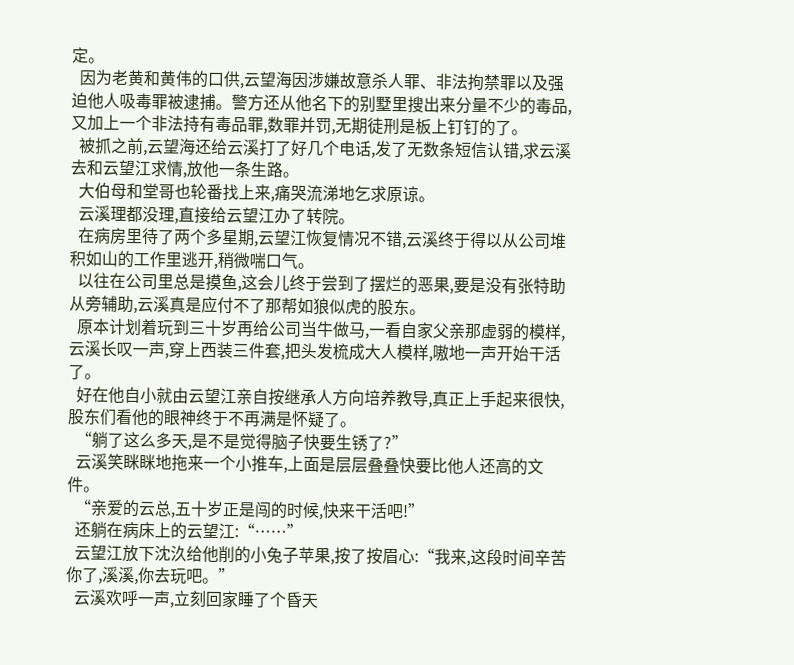定。
  因为老黄和黄伟的口供,云望海因涉嫌故意杀人罪、非法拘禁罪以及强迫他人吸毒罪被逮捕。警方还从他名下的别墅里搜出来分量不少的毒品,又加上一个非法持有毒品罪,数罪并罚,无期徒刑是板上钉钉的了。
  被抓之前,云望海还给云溪打了好几个电话,发了无数条短信认错,求云溪去和云望江求情,放他一条生路。
  大伯母和堂哥也轮番找上来,痛哭流涕地乞求原谅。
  云溪理都没理,直接给云望江办了转院。
  在病房里待了两个多星期,云望江恢复情况不错,云溪终于得以从公司堆积如山的工作里逃开,稍微喘口气。
  以往在公司里总是摸鱼,这会儿终于尝到了摆烂的恶果,要是没有张特助从旁辅助,云溪真是应付不了那帮如狼似虎的股东。
  原本计划着玩到三十岁再给公司当牛做马,一看自家父亲那虚弱的模样,云溪长叹一声,穿上西装三件套,把头发梳成大人模样,嗷地一声开始干活了。
  好在他自小就由云望江亲自按继承人方向培养教导,真正上手起来很快,股东们看他的眼神终于不再满是怀疑了。
  “躺了这么多天,是不是觉得脑子快要生锈了?”
  云溪笑眯眯地拖来一个小推车,上面是层层叠叠快要比他人还高的文件。
  “亲爱的云总,五十岁正是闯的时候,快来干活吧!”
  还躺在病床上的云望江:“……”
  云望江放下沈汣给他削的小兔子苹果,按了按眉心:“我来,这段时间辛苦你了,溪溪,你去玩吧。”
  云溪欢呼一声,立刻回家睡了个昏天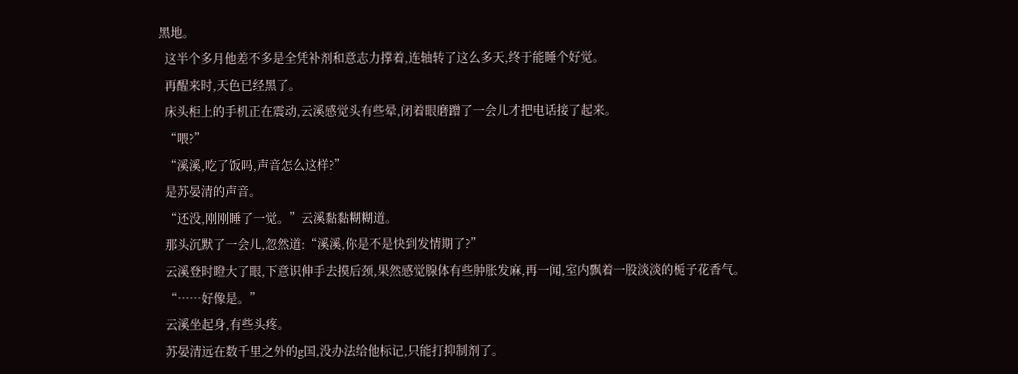黑地。
  这半个多月他差不多是全凭补剂和意志力撑着,连轴转了这么多天,终于能睡个好觉。
  再醒来时,天色已经黑了。
  床头柜上的手机正在震动,云溪感觉头有些晕,闭着眼磨蹭了一会儿才把电话接了起来。
  “喂?”
  “溪溪,吃了饭吗,声音怎么这样?”
  是苏晏清的声音。
  “还没,刚刚睡了一觉。”云溪黏黏糊糊道。
  那头沉默了一会儿,忽然道:“溪溪,你是不是快到发情期了?”
  云溪登时瞪大了眼,下意识伸手去摸后颈,果然感觉腺体有些肿胀发麻,再一闻,室内飘着一股淡淡的栀子花香气。
  “……好像是。”
  云溪坐起身,有些头疼。
  苏晏清远在数千里之外的g国,没办法给他标记,只能打抑制剂了。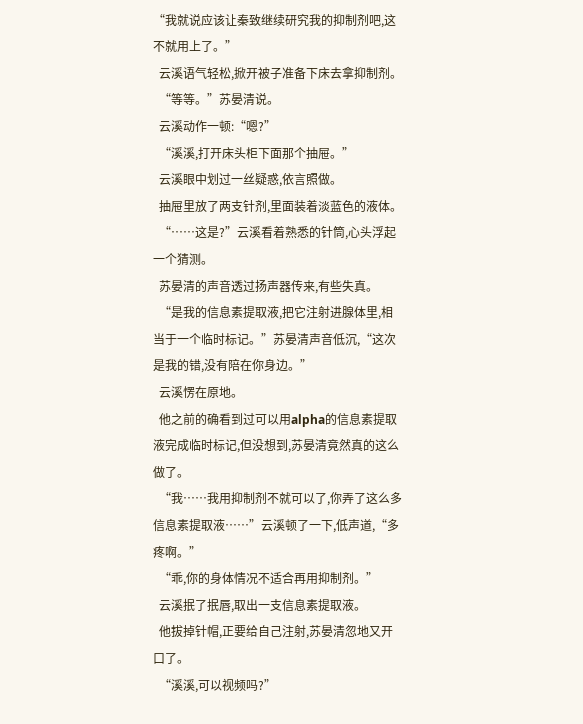“我就说应该让秦致继续研究我的抑制剂吧,这不就用上了。”
  云溪语气轻松,掀开被子准备下床去拿抑制剂。
  “等等。”苏晏清说。
  云溪动作一顿:“嗯?”
  “溪溪,打开床头柜下面那个抽屉。”
  云溪眼中划过一丝疑惑,依言照做。
  抽屉里放了两支针剂,里面装着淡蓝色的液体。
  “……这是?”云溪看着熟悉的针筒,心头浮起一个猜测。
  苏晏清的声音透过扬声器传来,有些失真。
  “是我的信息素提取液,把它注射进腺体里,相当于一个临时标记。”苏晏清声音低沉,“这次是我的错,没有陪在你身边。”
  云溪愣在原地。
  他之前的确看到过可以用alpha的信息素提取液完成临时标记,但没想到,苏晏清竟然真的这么做了。
  “我……我用抑制剂不就可以了,你弄了这么多信息素提取液……”云溪顿了一下,低声道,“多疼啊。”
  “乖,你的身体情况不适合再用抑制剂。”
  云溪抿了抿唇,取出一支信息素提取液。
  他拔掉针帽,正要给自己注射,苏晏清忽地又开口了。
  “溪溪,可以视频吗?”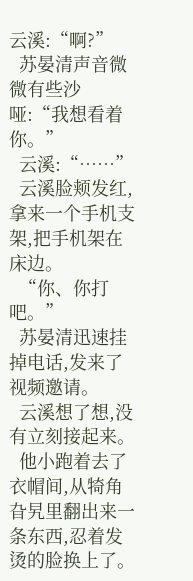云溪:“啊?”
  苏晏清声音微微有些沙哑:“我想看着你。”
  云溪:“……”
  云溪脸颊发红,拿来一个手机支架,把手机架在床边。
  “你、你打吧。”
  苏晏清迅速挂掉电话,发来了视频邀请。
  云溪想了想,没有立刻接起来。
  他小跑着去了衣帽间,从犄角旮旯里翻出来一条东西,忍着发烫的脸换上了。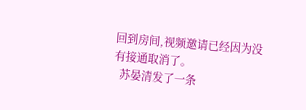回到房间,视频邀请已经因为没有接通取消了。
  苏晏清发了一条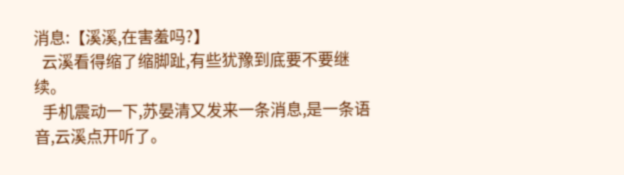消息:【溪溪,在害羞吗?】
  云溪看得缩了缩脚趾,有些犹豫到底要不要继续。
  手机震动一下,苏晏清又发来一条消息,是一条语音,云溪点开听了。